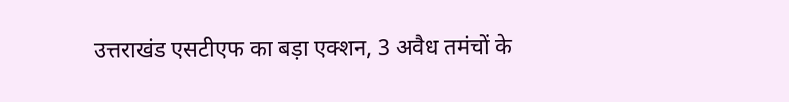उत्तराखंड एसटीएफ का बड़ा एक्शन, 3 अवैध तमंचों के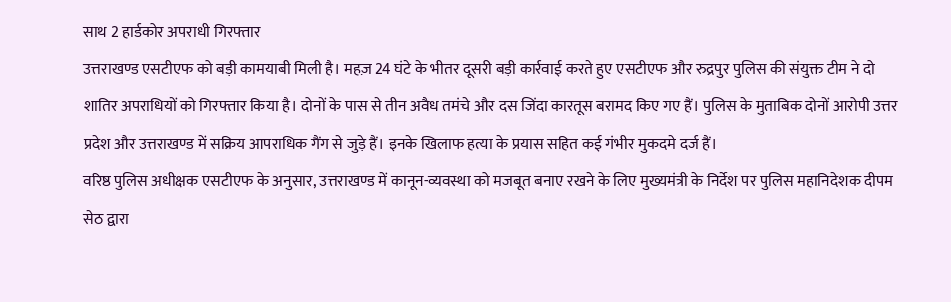साथ 2 हार्डकोर अपराधी गिरफ्तार
उत्तराखण्ड एसटीएफ को बड़ी कामयाबी मिली है। महज़ 24 घंटे के भीतर दूसरी बड़ी कार्रवाई करते हुए एसटीएफ और रुद्रपुर पुलिस की संयुक्त टीम ने दो शातिर अपराधियों को गिरफ्तार किया है। दोनों के पास से तीन अवैध तमंचे और दस जिंदा कारतूस बरामद किए गए हैं। पुलिस के मुताबिक दोनों आरोपी उत्तर प्रदेश और उत्तराखण्ड में सक्रिय आपराधिक गैंग से जुड़े हैं। इनके खिलाफ हत्या के प्रयास सहित कई गंभीर मुकदमे दर्ज हैं।
वरिष्ठ पुलिस अधीक्षक एसटीएफ के अनुसार, उत्तराखण्ड में कानून-व्यवस्था को मजबूत बनाए रखने के लिए मुख्यमंत्री के निर्देश पर पुलिस महानिदेशक दीपम सेठ द्वारा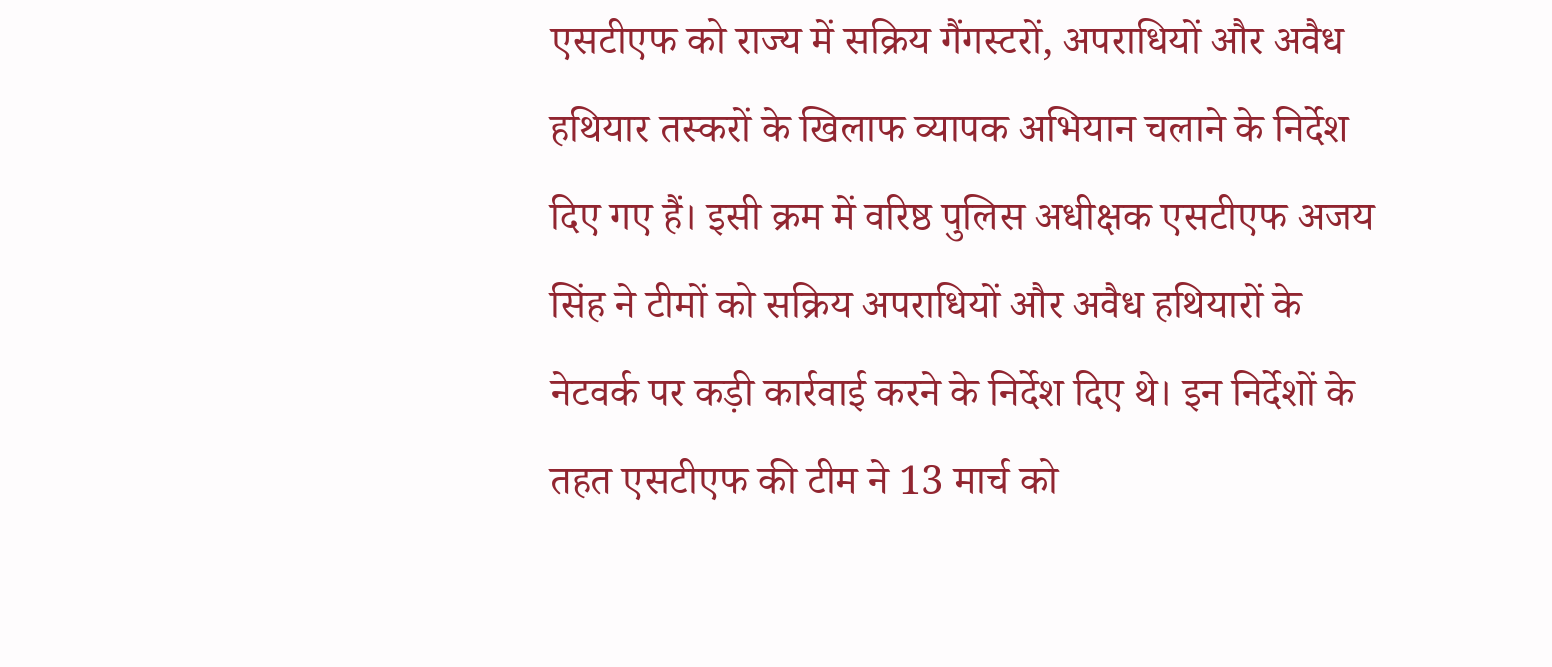एसटीएफ को राज्य में सक्रिय गैंगस्टरों, अपराधियों और अवैध हथियार तस्करों के खिलाफ व्यापक अभियान चलाने के निर्देश दिए गए हैं। इसी क्रम में वरिष्ठ पुलिस अधीक्षक एसटीएफ अजय सिंह ने टीमों को सक्रिय अपराधियों और अवैध हथियारों के नेटवर्क पर कड़ी कार्रवाई करने के निर्देश दिए थे। इन निर्देशों के तहत एसटीएफ की टीम ने 13 मार्च को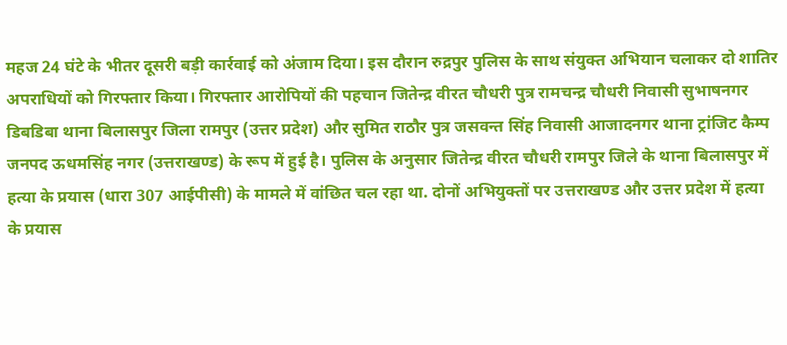महज 24 घंटे के भीतर दूसरी बड़ी कार्रवाई को अंजाम दिया। इस दौरान रुद्रपुर पुलिस के साथ संयुक्त अभियान चलाकर दो शातिर अपराधियों को गिरफ्तार किया। गिरफ्तार आरोपियों की पहचान जितेन्द्र वीरत चौधरी पुत्र रामचन्द्र चौधरी निवासी सुभाषनगर डिबडिबा थाना बिलासपुर जिला रामपुर (उत्तर प्रदेश) और सुमित राठौर पुत्र जसवन्त सिंह निवासी आजादनगर थाना ट्रांजिट कैम्प जनपद ऊधमसिंह नगर (उत्तराखण्ड) के रूप में हुई है। पुलिस के अनुसार जितेन्द्र वीरत चौधरी रामपुर जिले के थाना बिलासपुर में हत्या के प्रयास (धारा 307 आईपीसी) के मामले में वांछित चल रहा था. दोनों अभियुक्तों पर उत्तराखण्ड और उत्तर प्रदेश में हत्या के प्रयास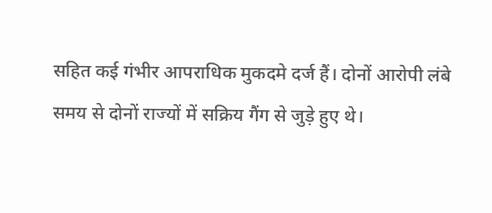सहित कई गंभीर आपराधिक मुकदमे दर्ज हैं। दोनों आरोपी लंबे समय से दोनों राज्यों में सक्रिय गैंग से जुड़े हुए थे।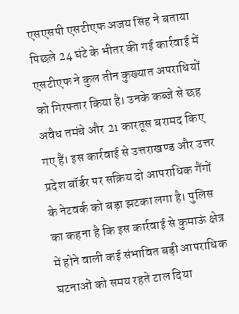एसएसपी एसटीएफ अजय सिंह ने बताया पिछले 24 घंटे के भीतर की गई कार्रवाई में एसटीएफ ने कुल तीन कुख्यात अपराधियों को गिरफ्तार किया है। उनके कब्जे से छह अवैध तमंचे और 21 कारतूस बरामद किए गए हैं। इस कार्रवाई से उत्तराखण्ड और उत्तर प्रदेश बॉर्डर पर सक्रिय दो आपराधिक गैंगों के नेटवर्क को बड़ा झटका लगा है। पुलिस का कहना है कि इस कार्रवाई से कुमाऊं क्षेत्र में होने वाली कई संभावित बड़ी आपराधिक घटनाओं को समय रहते टाल दिया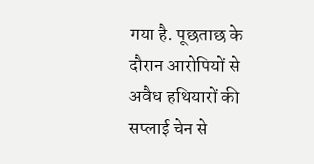गया है. पूछताछ के दौरान आरोपियों से अवैध हथियारों की सप्लाई चेन से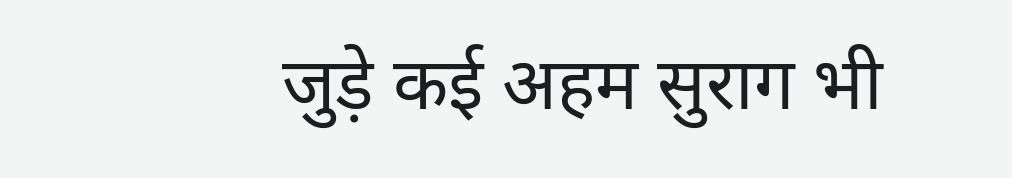जुड़े कई अहम सुराग भी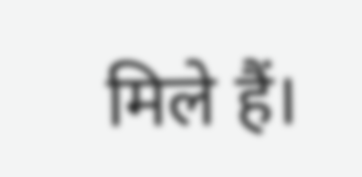मिले हैं।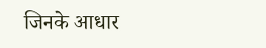जिनके आधार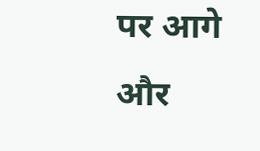पर आगे और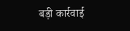बड़ी कार्रवाई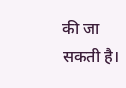की जा सकती है।